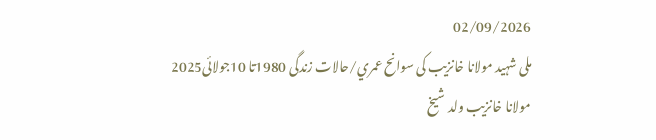02/09/2026
ملی شہید مولانا خانزیب کی سوانح عمري/حالات زندگی 1980تا 10جولائی2025
مولانا خانزیب ولد شیخ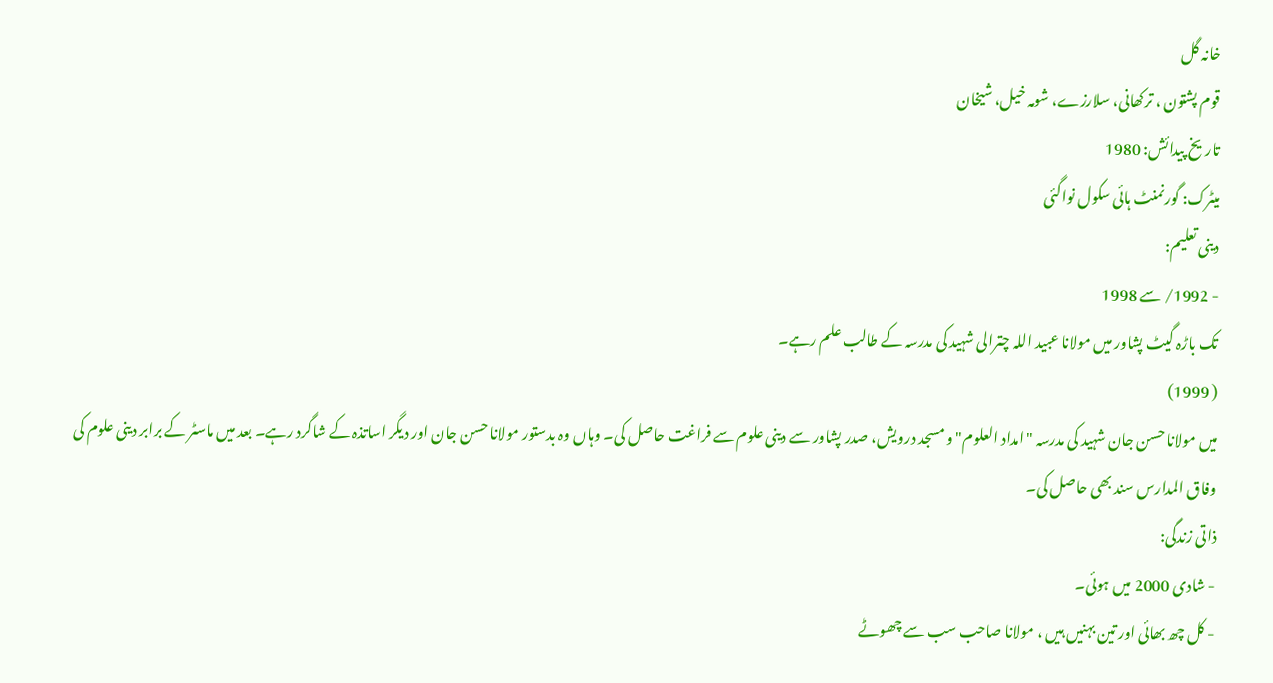خانہ گل
قوم پشتون ، ترکھانی، سلارزے، شومہ خیل، شیخان
تاریخ پیدائش: 1980
میٹرک: گورنمنٹ ہائی سکول نواگئی
دینی تعلیم:
- 1992/ سے 1998
تک باڑہ گیٹ پشاور میں مولانا عبید اللہ چترالی شہید کی مدرسہ کے طالب علم رہے۔
( 1999)
میں مولانا حسن جان شہید کی مدرسہ "امداد العلوم" و مسجد درویش، صدر پشاور سے دینی علوم سے فراغت حاصل کی۔ وہاں وہ بدستور مولانا حسن جان اور دیگر اساتذہ کے شاگرد رہے۔ بعد میں ماسٹر کے برابر دینی علوم کی وفاق المدارس سند بھی حاصل کی۔
ذاتی زندگی:
- شادی 2000 میں ہوئی۔
- کل چھ بھائی اور تین بہنیں ہیں ، مولانا صاحب سب سے چھوٹے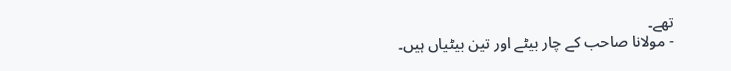تھے۔
- مولانا صاحب کے چار بیٹے اور تین بیٹیاں ہیں۔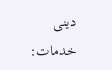دینی خدمات: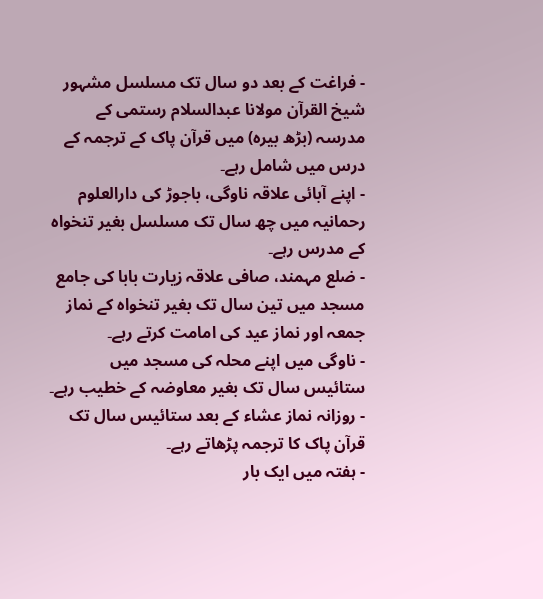- فراغت کے بعد دو سال تک مسلسل مشہور شیخ القرآن مولانا عبدالسلام رستمی کے مدرسہ (بڑھ بیرہ) میں قرآن پاک کے ترجمہ کے درس میں شامل رہے۔
- اپنے آبائی علاقہ ناوگی، باجوڑ کی دارالعلوم رحمانیہ میں چھ سال تک مسلسل بغیر تنخواہ کے مدرس رہے۔
- ضلع مہمند، صافی علاقہ زیارت بابا کی جامع مسجد میں تین سال تک بغیر تنخواہ کے نماز جمعہ اور نماز عید کی امامت کرتے رہے۔
- ناوگی میں اپنے محلہ کی مسجد میں ستائیس سال تک بغیر معاوضہ کے خطیب رہے۔
- روزانہ نماز عشاء کے بعد ستائیس سال تک قرآن پاک کا ترجمہ پڑھاتے رہے۔
- ہفتہ میں ایک بار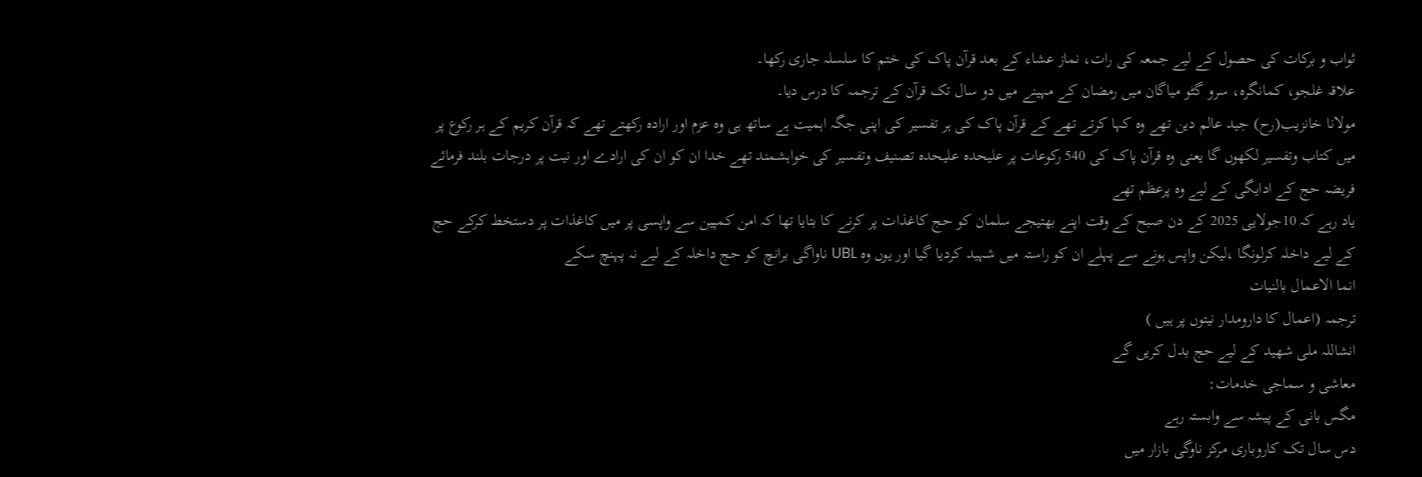ثواب و برکات کی حصول کے لیے جمعہ کی رات، نماز عشاء کے بعد قرآن پاک کی ختم کا سلسلہ جاری رکھا۔
علاقہ غلجو، کمانگرہ، سرو گٹو میاگان میں رمضان کے مہینے میں دو سال تک قرآن کے ترجمہ کا درس دیا۔
مولانا خانزيب(رح) جيد عالم دین تھے وہ کہا کرتے تھے کے قرآن پاک کی ہر تفسیر کی اپنی جگہ اہمیت ہے ساتھ ہی وہ عزم اور ارادہ رکھتے تھے کہ قرآن کریم کے ہر رکوع پر میں کتاب وتفسیر لکھوں گا یعنی وہ قرآن پاک کی 540 رکوعات پر علیحدہ علیحدہ تصنیف وتفسیر کی خواہشمند تھے خدا ان کو ان کی ارادے اور نیت پر درجات بلند فرمائے
فریضہ حج کے ادایگی کے لیے وہ پرعظم تھے
یاد رہے کہ 10جولایی 2025 کے دن صبح کے وقت اپنے بھتیجے سلمان کو حج کاغذات پر کرنے کا بتایا تھا کہ امن کمپین سے واپسی پر میں کاغذات پر دستخط کرکے حج کے لیے داخلہ کرلونگا ،لیکن واپس ہونے سے پہلے ان کو راستہ میں شہید کردیا گیا اور یوں وہ UBL ناواگی برانچ کو حج داخلہ کے لیے نہ پہنچ سکے
انما الاعمال بالنیات
ترجمہ (اعمال کا دارومدار نیتوں پر ہیں )
انشاللہ ملی شھید کے لیے حج بدل کریں گے
معاشی و سماجی خدمات:
مگس بانی کے پیشہ سے وابستہ رہے
دس سال تک کاروباری مرکز ناوگی بازار میں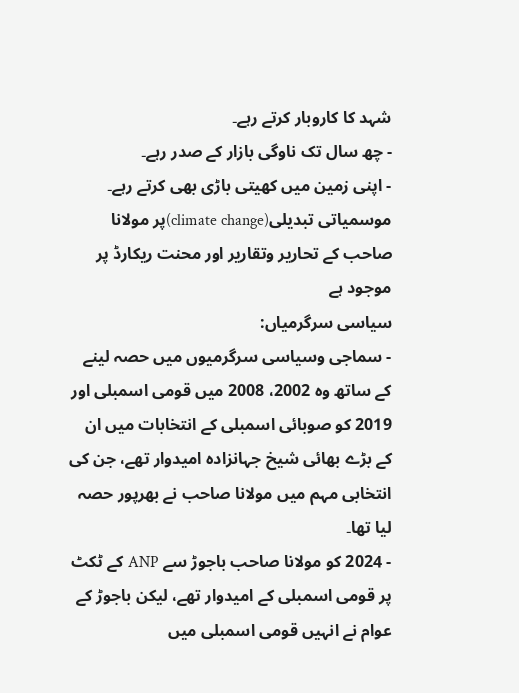شہد کا کاروبار کرتے رہے۔
- چھ سال تک ناوگی بازار کے صدر رہے۔
- اپنی زمین میں کھیتی باڑی بھی کرتے رہے۔
موسمیاتی تبدیلی(climate change)پر مولانا صاحب کے تحاریر وتقاریر اور محنت ریکارڈ پر موجود ہے
سیاسی سرگرمیاں:
- سماجی وسیاسی سرگرمیوں میں حصہ لینے کے ساتھ وہ 2002، 2008 میں قومی اسمبلی اور 2019 کو صوبائی اسمبلی کے انتخابات میں ان کے بڑے بھائی شیخ جہانزادہ امیدوار تھے، جن کی انتخابی مہم میں مولانا صاحب نے بھرپور حصہ لیا تھا۔
- 2024 کو مولانا صاحب باجوڑ سے ANP کے ٹکٹ پر قومی اسمبلی کے امیدوار تھے، لیکن باجوڑ کے عوام نے انہیں قومی اسمبلی میں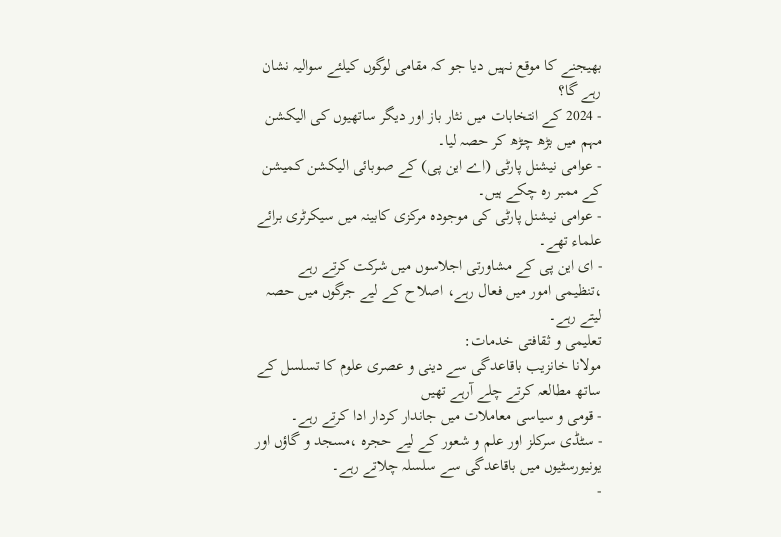بھیجنے کا موقع نہیں دیا جو کہ مقامی لوگوں کیلئے سوالیہ نشان رہے گا؟
- 2024 کے انتخابات میں نثار باز اور دیگر ساتھیوں کی الیکشن مہم میں بڑھ چڑھ کر حصہ لیا۔
- عوامی نیشنل پارٹی (اے این پی) کے صوبائی الیکشن کمیشن کے ممبر رہ چکے ہیں۔
- عوامی نیشنل پارٹی کی موجودہ مرکزی کابینہ میں سیکرٹری برائے علماء تھے۔
- ای این پی کے مشاورتی اجلاسوں میں شرکت کرتے رہے ،تنظیمی امور میں فعال رہے، اصلاح کے لیے جرگوں میں حصہ لیتے رہے۔
تعلیمی و ثقافتی خدمات:
مولانا خانزیب باقاعدگی سے دینی و عصری علوم کا تسلسل کے ساتھ مطالعہ کرتے چلے آرہے تھیں
- قومی و سیاسی معاملات میں جاندار کردار ادا کرتے رہے۔
- سٹڈی سرکلز اور علم و شعور کے لیے حجرہ ،مسجد و گاؤں اور یونیورسٹیوں میں باقاعدگی سے سلسلہ چلاتے رہے۔
-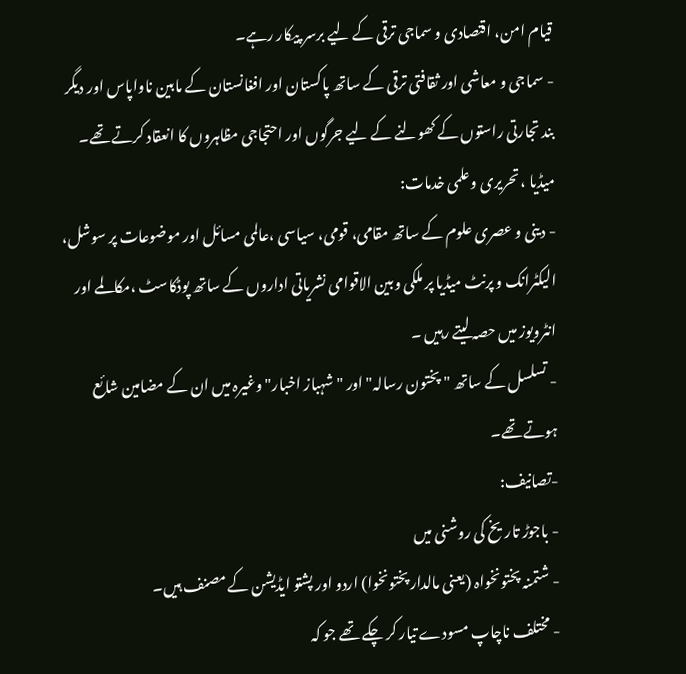قیام امن، اقتصادی و سماجی ترقی کے لیے برسر پیکار رہے۔
- سماجی و معاشی اور ثقافتی ترقی کے ساتھ پاکستان اور افغانستان کے مابین ناواپاس اور دیگر بند تجارتی راستوں کے کھولنے کے لیے جرگوں اور احتجاجی مظاہروں کا انعقاد کرتے تھے۔
میڈیا ، تحریری وعلمی خدمات:
- دینی و عصری علوم کے ساتھ مقامی، قومی، سیاسی ،عالمی مسائل اور موضوعات پر سوشل، الیکٹرانک و پرنٹ میڈیا پر ملکی وبین الاقوامی نشریاتی اداروں کے ساتھ پوڈکاسٹ ،مکالمے اور انٹرویوز میں حصہ لیتے رہیں ۔
- تسلسل کے ساتھ "پختون رسالہ" اور "شہباز اخبار" وغیرہ میں ان کے مضامین شائع ہوتے تھے۔
-تصانیف:
- باجوڑ تاریخ کی روشنی میں
- شتمنہ پختونخواہ (یعنی مالدار پختونخوا) اردو اور پشتو ایڈیشن کے مصنف ہیں۔
- مختلف ناچاپ مسودے تیار کر چکے تھے جو کہ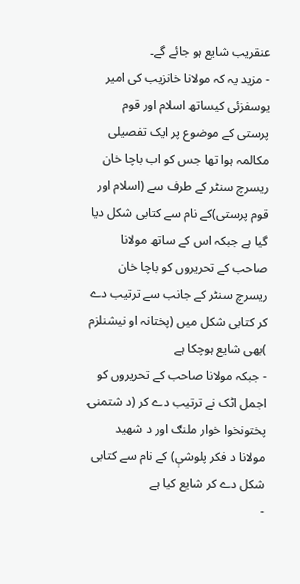عنقریب شایع ہو جائے گے۔
- مزید یہ کہ مولانا خانزیب کی امیر یوسفزئی کیساتھ اسلام اور قوم پرستی کے موضوع پر ایک تفصیلی مکالمہ ہوا تھا جس کو اب باچا خان ریسرچ سنٹر کے طرف سے (اسلام اور قوم پرستی)کے نام سے کتابی شکل دیا گیا ہے جبکہ اس کے ساتھ مولانا صاحب کے تحریروں کو باچا خان ریسرچ سنٹر کے جانب سے ترتیب دے کر کتابی شکل میں (پختانہ او نیشنلزم )بھی شایع ہوچکا ہے
- جبکہ مولانا صاحب کے تحریروں کو اجمل اٹک نے ترتیب دے کر (د شتمنۍ پختونخوا خوار ملنګ اور د شهيد مولانا د فکر پلوشې) کے نام سے کتابی شکل دے کر شایع کیا ہے
-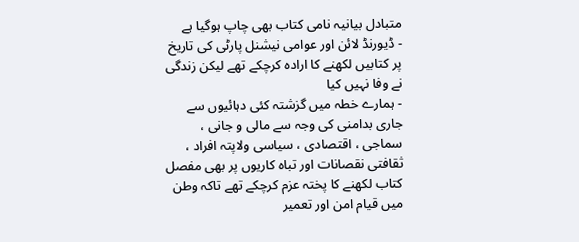متبادل بیانیہ نامی کتاب بھی چاپ ہوگیا ہے
- ڈیورنڈ لائن اور عوامی نیشنل پارٹی کی تاریخ پر کتابیں لکھنے کا ارادہ کرچکے تھے لیکن زندگی نے وفا نہیں کیا
- ہمارے خطہ میں گزشتہ کئی دہائیوں سے جاری بدامنی کی وجہ سے مالی و جانی ، سماجی ، اقتصادی ، سیاسی ولاپتہ افراد ، ثقافتی نقصانات اور تباہ کاریوں پر بھی مفصل کتاب لکھنے کا پختہ عزم کرچکے تھے تاکہ وطن میں قیام امن اور تعمیر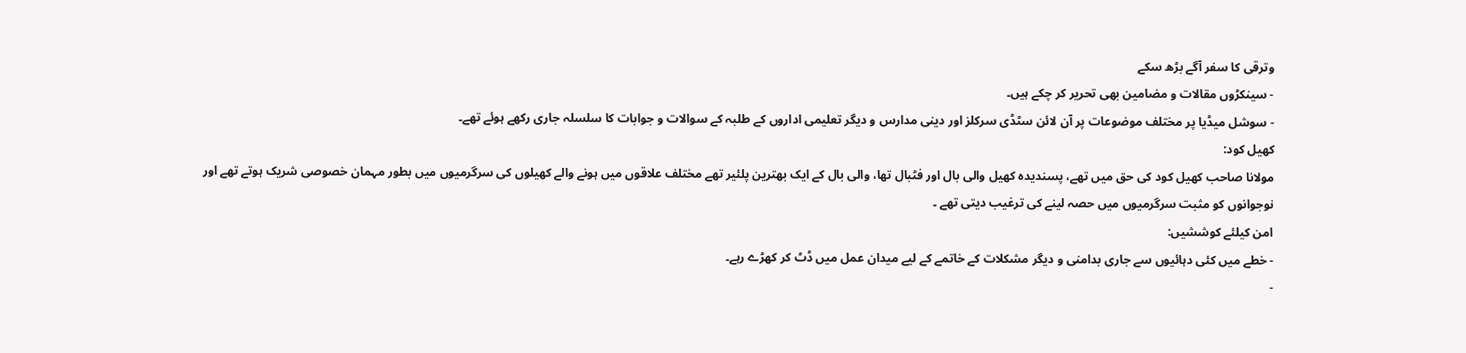وترقی کا سفر آگے بڑھ سکے
- سینکڑوں مقالات و مضامین بھی تحریر کر چکے ہیں۔
- سوشل میڈیا پر مختلف موضوعات پر آن لائن سٹڈی سرکلز اور دینی مدارس و دیگر تعلیمی اداروں کے طلبہ کے سوالات و جوابات کا سلسلہ جاری رکھے ہوئے تھے۔
کھیل کود:
مولانا صاحب کھیل کود کی حق میں تھے، پسندیدہ کھیل والی بال اور فٹبال تھا، والی بال کے ایک بھترین پلئیر تھے مختلف علاقوں میں ہونے والے کھیلوں کی سرگرمیوں میں بطور مہمان خصوصی شریک ہوتے تھے اور نوجوانوں کو مثبت سرگرمیوں میں حصہ لینے کی ترغیب دیتی تھے ۔
امن کیلئے کوششیں:
- خطے میں کئی دہائیوں سے جاری بدامنی و دیگر مشکلات کے خاتمے کے لیے میدان عمل میں ڈٹ کر کھڑے رہے۔
-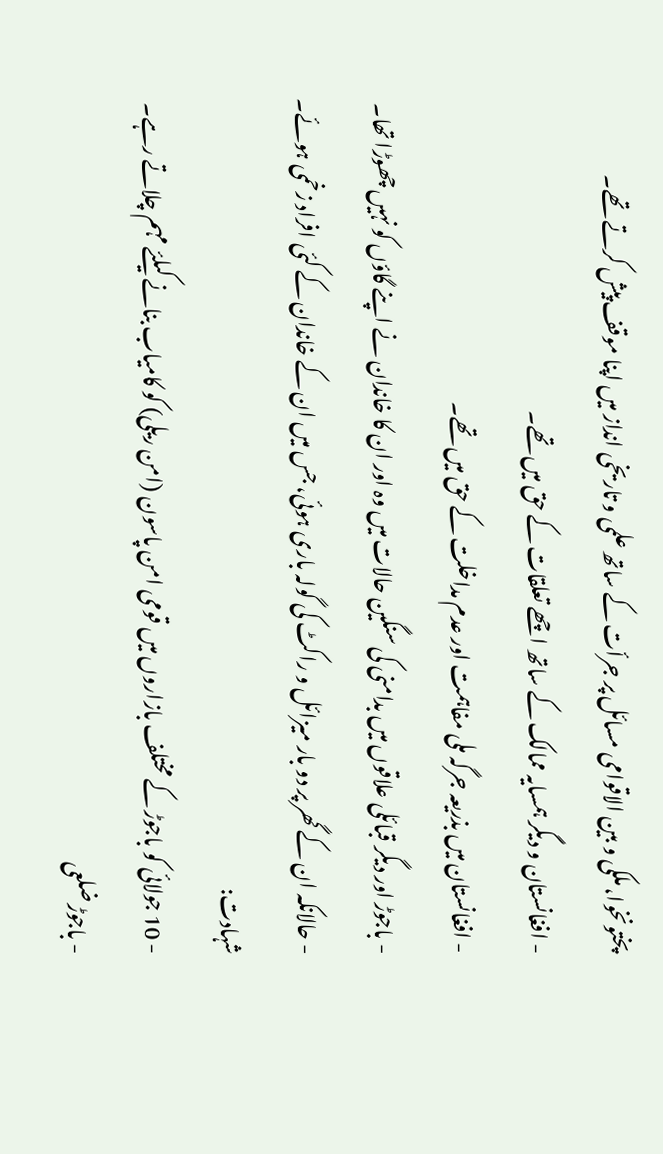پختونخوا، ملکی و بین الاقوامی مسائل پر جرأت کے ساتھ علمی و تاریخی انداز میں اپنا موقف پیش کرتے تھے۔
- افغانستان و دیگر ہمسایہ ممالک کے ساتھ اچھے تعلقات کے حق میں تھے۔
- افغانستان میں بذریعہ جرگہ ملی مفاہمت اور عدم مداخلت کے حق میں تھے۔
- باجوڑ اور دیگر قبائلی علاقوں میں بدامنی کی سنگین حالات میں وہ اور ان کا خاندان نے اپنے گاؤں کو نہیں چھوڑا تھا۔
- حالانکہ ان کے گھر پر دو بار میزائل و راکٹ کی گولہ باری ہوئی، جس میں ان کے خاندان کے کئی افراد زخمی ہوئے۔
شہادت:
- 10 جولائی کو باجوڑ کے مختلف بازاروں میں قومی امن پاسون (امن ریلی) کو کامیاب بنانے کیلئے مہم چلاتے رہے۔
- باجوڑ ضلعی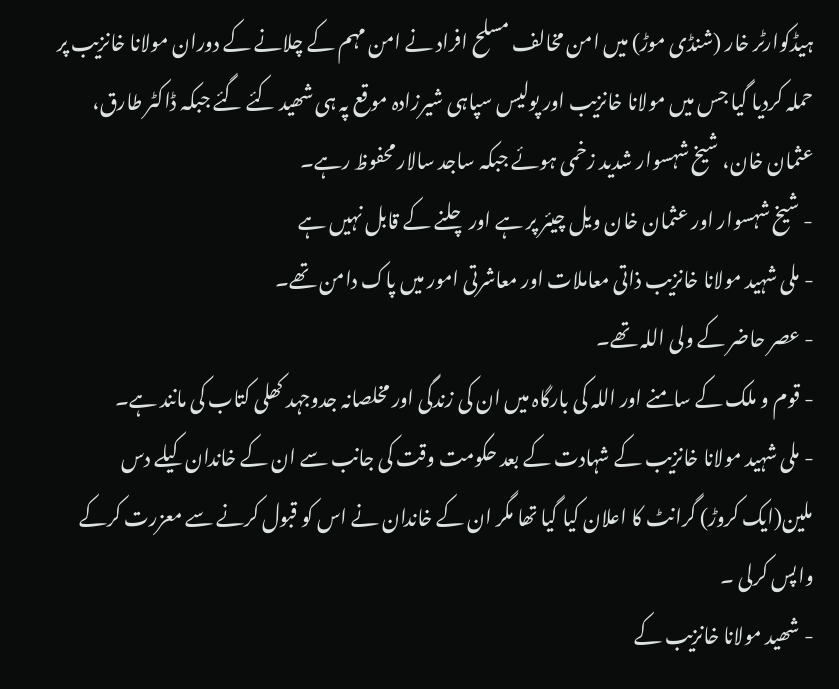ہیڈکوارٹر خار (شنڈی موڑ) میں امن مخالف مسلح افراد نے امن مہم کے چلانے کے دوران مولانا خانزیب پر حملہ کردیا گیا جس میں مولانا خانزیب اور پولیس سپاہی شیرزادہ موقع پہ ہی شھید کئے گئے جبکہ ڈاکٹر طارق، عثمان خان، شیخ شہسوار شدید زخمی ہوئے جبکہ ساجد سالار محفوظ رہے۔
- شیخ شہسوار اور عثمان خان ویل چیئر پر ہے اور چلنے کے قابل نہیں ہے
- ملی شہید مولانا خانزیب ذاتی معاملات اور معاشرتی امور میں پاک دامن تھے۔
- عصر حاضر کے ولی اللہ تھے۔
- قوم و ملک کے سامنے اور اللہ کی بارگاہ میں ان کی زندگی اور مخلصانہ جدوجہد کھلی کتاب کی مانند ہے۔
- ملی شہید مولانا خانزیب کے شہادت کے بعد حکومت وقت کی جانب سے ان کے خاندان کیلے دس ملین(ایک کروڑ) گرانٹ کا اعلان کیا گیا تھا مگر ان کے خاندان نے اس کو قبول کرنے سے معزرت کرکے واپس کرلی ۔
- شھید مولانا خانزیب کے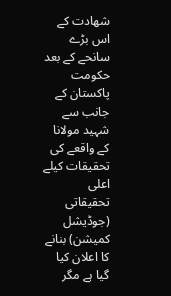شھادت کے اس بڑے سانحے کے بعد حکومت پاکستان کے جانب سے شہید مولانا کے واقعے کی تحقیقات کیلے اعلی تحقیقاتی (جوڈیشل کمیشن) بنانے کا اعلان کیا گیا ہے مگر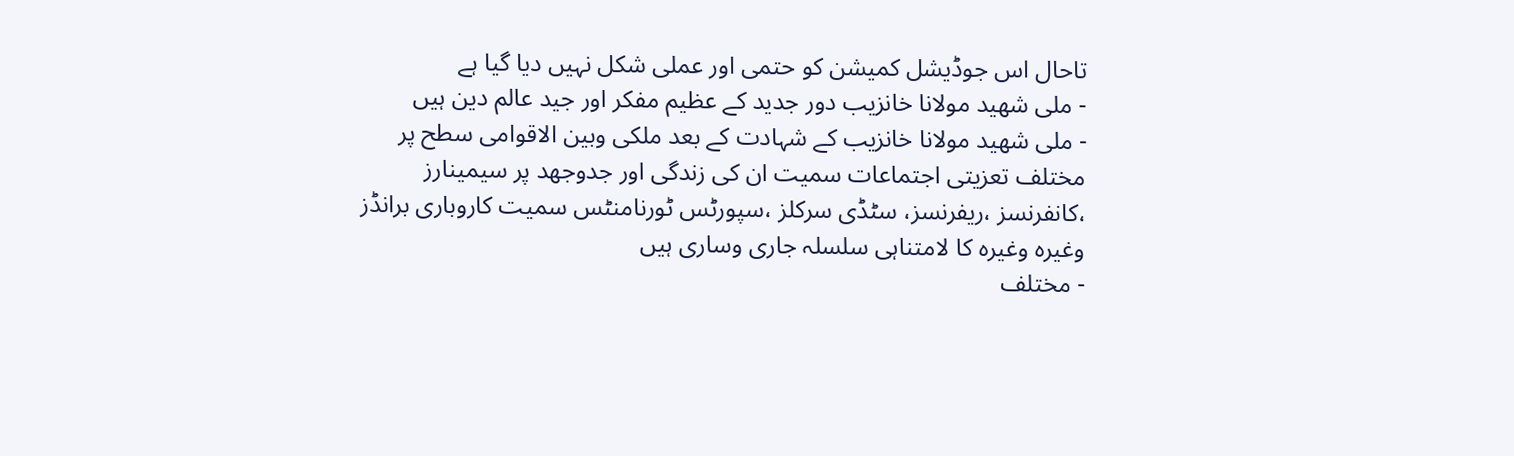تاحال اس جوڈیشل کمیشن کو حتمی اور عملی شکل نہیں دیا گیا ہے
- ملی شھید مولانا خانزیب دور جدید کے عظیم مفکر اور جید عالم دین ہیں
- ملی شھید مولانا خانزیب کے شہادت کے بعد ملکی وبین الاقوامی سطح پر مختلف تعزیتی اجتماعات سمیت ان کی زندگی اور جدوجھد پر سیمینارز ،کانفرنسز ،ریفرنسز، سٹڈی سرکلز ،سپورٹس ٹورنامنٹس سمیت کاروباری برانڈز وغیرہ وغیرہ کا لامتناہی سلسلہ جاری وساری ہیں
- مختلف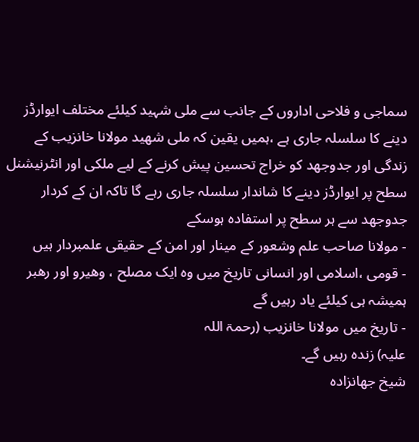سماجی و فلاحی اداروں کے جانب سے ملی شہید کیلئے مختلف ایوارڈز دینے کا سلسلہ جاری ہے ،ہمیں یقین کہ ملی شھید مولانا خانزیب کے زندگی اور جدوجھد کو خراج تحسین پیش کرنے کے لیے ملکی اور انٹرنیشنل سطح پر ایوارڈز دینے کا شاندار سلسلہ جاری رہے گا تاکہ ان کے کردار جدوجھد سے ہر سطح پر استفادہ ہوسکے
- مولانا صاحب علم وشعور کے مینار اور امن کے حقیقی علمبردار ہیں
- قومی ،اسلامی اور انسانی تاریخ میں وہ ایک مصلح ، وھیرو اور رھبر ہمیشہ ہی کیلئے یاد رہیں گے
- تاریخ میں مولانا خانزیب (رحمۃ اللہ
علیہ) زندہ رہیں گے۔
شیخ جھانزاده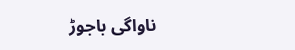ناواگی باجوڑ